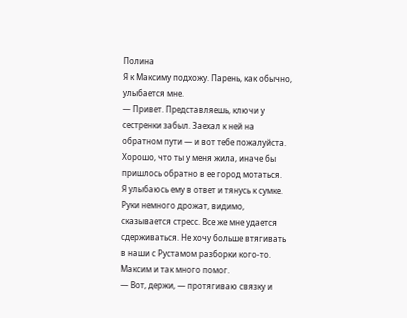Полина
Я к Максиму подхожу. Парень, как обычно, улыбается мне.
— Привет. Представляешь, ключи у сестренки забыл. Заехал к ней на обратном пути — и вот тебе пожалуйста. Хорошо, что ты у меня жила, иначе бы пришлось обратно в ее город мотаться.
Я улыбаюсь ему в ответ и тянусь к сумке. Руки немного дрожат, видимо, сказывается стресс. Все же мне удается сдерживаться. Не хочу больше втягивать в наши с Рустамом разборки кого-то. Максим и так много помог.
— Вот, держи, — протягиваю связку и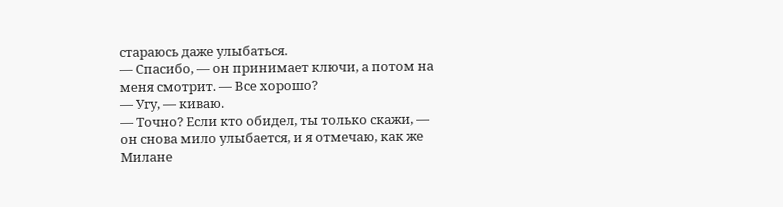стараюсь даже улыбаться.
— Спасибо, — он принимает ключи, а потом на меня смотрит. — Все хорошо?
— Угу, — киваю.
— Точно? Если кто обидел, ты только скажи, — он снова мило улыбается, и я отмечаю, как же Милане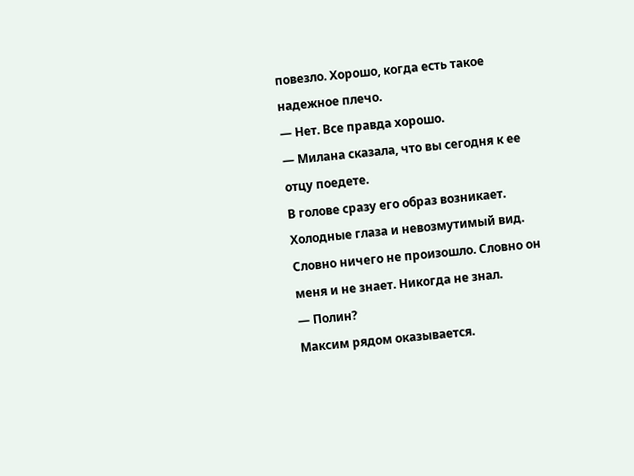повезло. Хорошо, когда есть такое надежное плечо.
— Нет. Все правда хорошо.
— Милана сказала, что вы сегодня к ее отцу поедете.
В голове сразу его образ возникает. Холодные глаза и невозмутимый вид. Словно ничего не произошло. Словно он меня и не знает. Никогда не знал.
— Полин?
Максим рядом оказывается.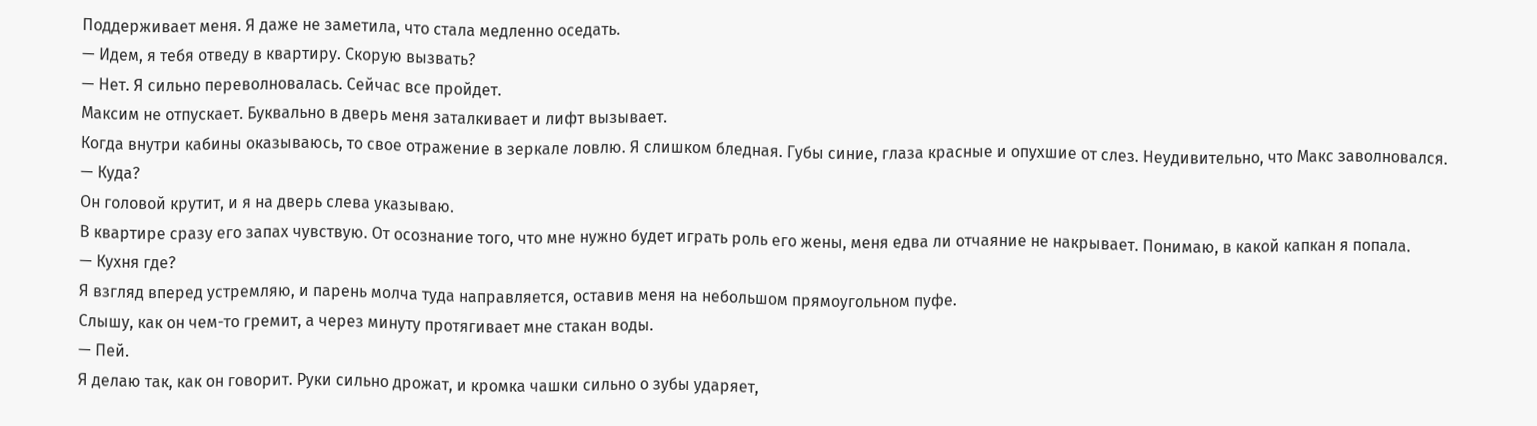Поддерживает меня. Я даже не заметила, что стала медленно оседать.
— Идем, я тебя отведу в квартиру. Скорую вызвать?
— Нет. Я сильно переволновалась. Сейчас все пройдет.
Максим не отпускает. Буквально в дверь меня заталкивает и лифт вызывает.
Когда внутри кабины оказываюсь, то свое отражение в зеркале ловлю. Я слишком бледная. Губы синие, глаза красные и опухшие от слез. Неудивительно, что Макс заволновался.
— Куда?
Он головой крутит, и я на дверь слева указываю.
В квартире сразу его запах чувствую. От осознание того, что мне нужно будет играть роль его жены, меня едва ли отчаяние не накрывает. Понимаю, в какой капкан я попала.
— Кухня где?
Я взгляд вперед устремляю, и парень молча туда направляется, оставив меня на небольшом прямоугольном пуфе.
Слышу, как он чем-то гремит, а через минуту протягивает мне стакан воды.
— Пей.
Я делаю так, как он говорит. Руки сильно дрожат, и кромка чашки сильно о зубы ударяет,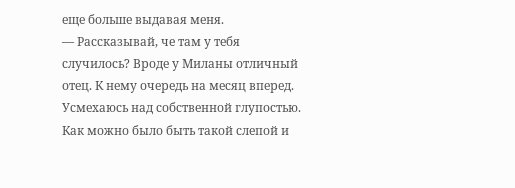еще больше выдавая меня.
— Рассказывай, че там у тебя случилось? Вроде у Миланы отличный отец. К нему очередь на месяц вперед.
Усмехаюсь над собственной глупостью. Как можно было быть такой слепой и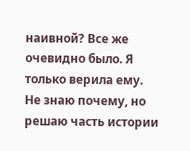наивной? Все же очевидно было. Я только верила ему.
Не знаю почему, но решаю часть истории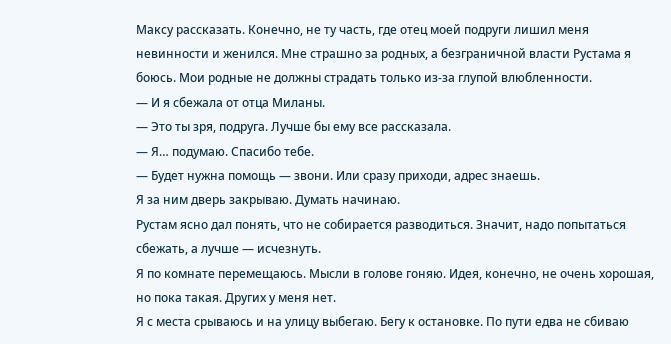Максу рассказать. Конечно, не ту часть, где отец моей подруги лишил меня невинности и женился. Мне страшно за родных, а безграничной власти Рустама я боюсь. Мои родные не должны страдать только из-за глупой влюбленности.
— И я сбежала от отца Миланы.
— Это ты зря, подруга. Лучше бы ему все рассказала.
— Я… подумаю. Спасибо тебе.
— Будет нужна помощь — звони. Или сразу приходи, адрес знаешь.
Я за ним дверь закрываю. Думать начинаю.
Рустам ясно дал понять, что не собирается разводиться. Значит, надо попытаться сбежать, а лучше — исчезнуть.
Я по комнате перемещаюсь. Мысли в голове гоняю. Идея, конечно, не очень хорошая, но пока такая. Других у меня нет.
Я с места срываюсь и на улицу выбегаю. Бегу к остановке. По пути едва не сбиваю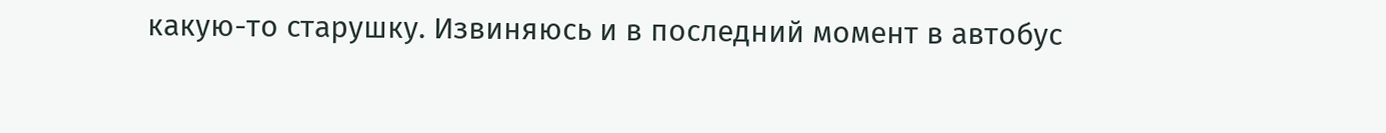какую-то старушку. Извиняюсь и в последний момент в автобус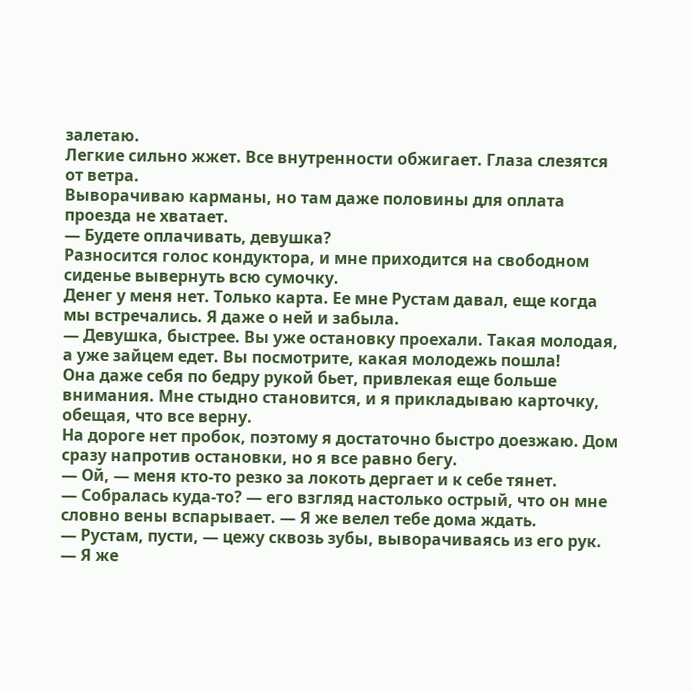залетаю.
Легкие сильно жжет. Все внутренности обжигает. Глаза слезятся от ветра.
Выворачиваю карманы, но там даже половины для оплата проезда не хватает.
— Будете оплачивать, девушка?
Разносится голос кондуктора, и мне приходится на свободном сиденье вывернуть всю сумочку.
Денег у меня нет. Только карта. Ее мне Рустам давал, еще когда мы встречались. Я даже о ней и забыла.
— Девушка, быстрее. Вы уже остановку проехали. Такая молодая, а уже зайцем едет. Вы посмотрите, какая молодежь пошла!
Она даже себя по бедру рукой бьет, привлекая еще больше внимания. Мне стыдно становится, и я прикладываю карточку, обещая, что все верну.
На дороге нет пробок, поэтому я достаточно быстро доезжаю. Дом сразу напротив остановки, но я все равно бегу.
— Ой, — меня кто-то резко за локоть дергает и к себе тянет.
— Собралась куда-то? — его взгляд настолько острый, что он мне словно вены вспарывает. — Я же велел тебе дома ждать.
— Рустам, пусти, — цежу сквозь зубы, выворачиваясь из его рук.
— Я же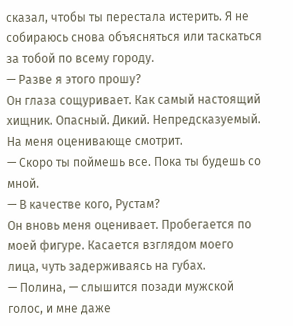сказал, чтобы ты перестала истерить. Я не собираюсь снова объясняться или таскаться за тобой по всему городу.
— Разве я этого прошу?
Он глаза сощуривает. Как самый настоящий хищник. Опасный. Дикий. Непредсказуемый. На меня оценивающе смотрит.
— Скоро ты поймешь все. Пока ты будешь со мной.
— В качестве кого, Рустам?
Он вновь меня оценивает. Пробегается по моей фигуре. Касается взглядом моего лица, чуть задерживаясь на губах.
— Полина, — слышится позади мужской голос, и мне даже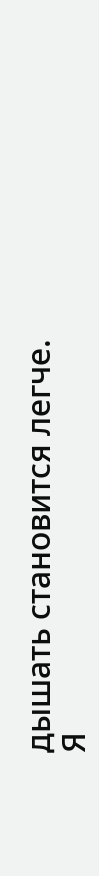дышать становится легче.
Я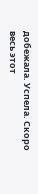добежала. Успела. Скоро весь этот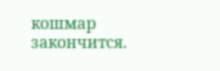кошмар закончится.